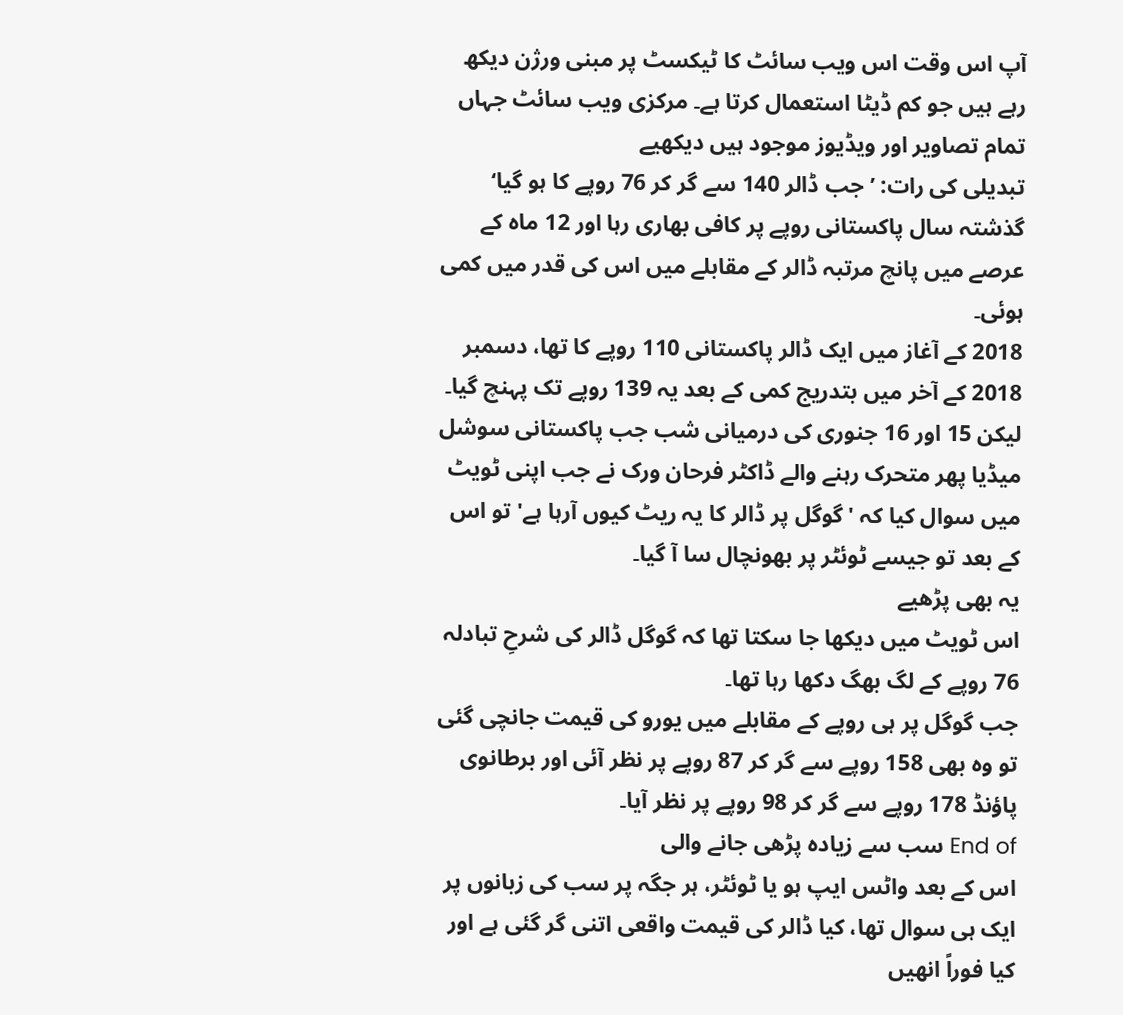آپ اس وقت اس ویب سائٹ کا ٹیکسٹ پر مبنی ورژن دیکھ رہے ہیں جو کم ڈیٹا استعمال کرتا ہے۔ مرکزی ویب سائٹ جہاں تمام تصاویر اور ویڈیوز موجود ہیں دیکھیے
تبدیلی کی رات: ’جب ڈالر 140 سے گر کر 76 روپے کا ہو گیا‘
گذشتہ سال پاکستانی روپے پر کافی بھاری رہا اور 12 ماہ کے عرصے میں پانچ مرتبہ ڈالر کے مقابلے میں اس کی قدر میں کمی ہوئی۔
2018 کے آغاز میں ایک ڈالر پاکستانی 110 روپے کا تھا، دسمبر 2018 کے آخر میں بتدریج کمی کے بعد یہ 139 روپے تک پہنچ گیا۔
لیکن 15 اور 16 جنوری کی درمیانی شب جب پاکستانی سوشل میڈیا پھر متحرک رہنے والے ڈاکٹر فرحان ورک نے جب اپنی ٹویٹ میں سوال کیا کہ 'گوگل پر ڈالر کا یہ ریٹ کیوں آرہا ہے' تو اس کے بعد تو جیسے ٹوئٹر پر بھونچال سا آ گیا۔
یہ بھی پڑھیے
اس ٹویٹ میں دیکھا جا سکتا تھا کہ گوگل ڈالر کی شرحِ تبادلہ 76 روپے کے لگ بھگ دکھا رہا تھا۔
جب گوگل پر ہی روپے کے مقابلے میں یورو کی قیمت جانچی گئی تو وہ بھی 158 روپے سے گر کر 87 روپے پر نظر آئی اور برطانوی پاؤنڈ 178 روپے سے گر کر 98 روپے پر نظر آیا۔
End of سب سے زیادہ پڑھی جانے والی
اس کے بعد واٹس ایپ ہو یا ٹوئٹر، ہر جگہ پر سب کی زبانوں پر ایک ہی سوال تھا، کیا ڈالر کی قیمت واقعی اتنی گر گئی ہے اور کیا فوراً انھیں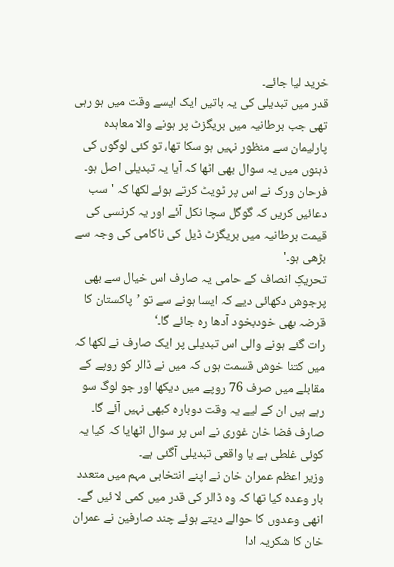خرید لیا جائے۔
قدر میں تبدیلی کی یہ باتیں ایک ایسے وقت میں ہو رہی تھی جب برطانیہ میں بریگزٹ پر ہونے والا معاہدہ پارلیمان سے منظور نہیں ہو سکا تھا، تو کئی لوگوں کی ذہنوں میں یہ سوال بھی اٹھا کہ آیا یہ تبدیلی اصل ہو۔
فرحان ورک نے اس پر ٹویٹ کرتے ہوئے لکھا کہ 'سب دعائیں کریں کہ گوگل سچا نکل آئے اور یہ کرنسی کی قیمت برطانیہ میں بریگزٹ ڈیل کی ناکامی کی وجہ سے بڑھی ہو۔'
تحریکِ انصاف کے حامی یہ صارف اس خیال سے بھی پرجوش دکھائی دیے کہ ایسا ہونے سے تو ’پاکستان کا قرضہ بھی خودبخود آدھا رہ جائے گا۔‘
رات گئے ہونے والی اس تبدیلی پر ایک صارف نے لکھا کہ میں کتنا خوش قسمت ہوں کہ میں نے ڈالر کو روپے کے مقابلے میں صرف 76 روپے میں دیکھا اور جو لوگ سو رہے ہیں ان کے لیے یہ وقت دوبارہ کبھی نہیں آئے گا۔
صارف فضا خان غوری نے اس پر سوال اٹھایا کہ کیا یہ کوئی غلطی ہے یا واقعی تبدیلی آگئی ہے۔
وزیر اعظم عمران خان نے اپنے انتخابی مہم میں متعدد بار وعدہ کیا تھا کہ وہ ڈالر کی قدر میں کمی لا ئیں گے۔ انھی وعدوں کا حوالے دیتے ہوئے چند صارفین نے عمران خان کا شکریہ ادا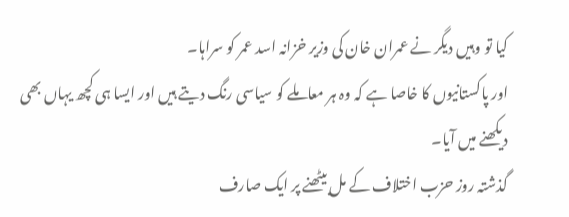کیا تو وہیں دیگر نے عمران خان کی وزیر خزانہ اسد عمر کو سراہا۔
اور پاکستانیوں کا خاصا ہے کہ وہ ہر معاملے کو سیاسی رنگ دیتے ہیں اور ایسا ہی کچھ یہاں بھی دیکھنے میں آیا۔
گذشتہ روز حزب اختلاف کے مل بیٹھنے پر ایک صارف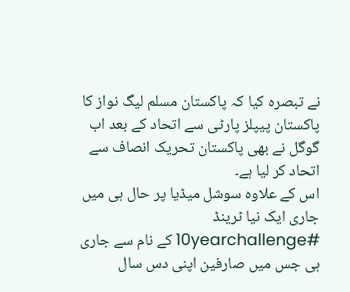نے تبصرہ کیا کہ پاکستان مسلم لیگ نواز کا پاکستان پیپلز پارٹی سے اتحاد کے بعد اب گوگل نے بھی پاکستان تحریک انصاف سے اتحاد کر لیا ہے۔
اس کے علاوہ سوشل میڈیا پر حال ہی میں جاری ایک نیا ٹرینڈ #10yearchallenge کے نام سے جاری ہی جس میں صارفین اپنی دس سال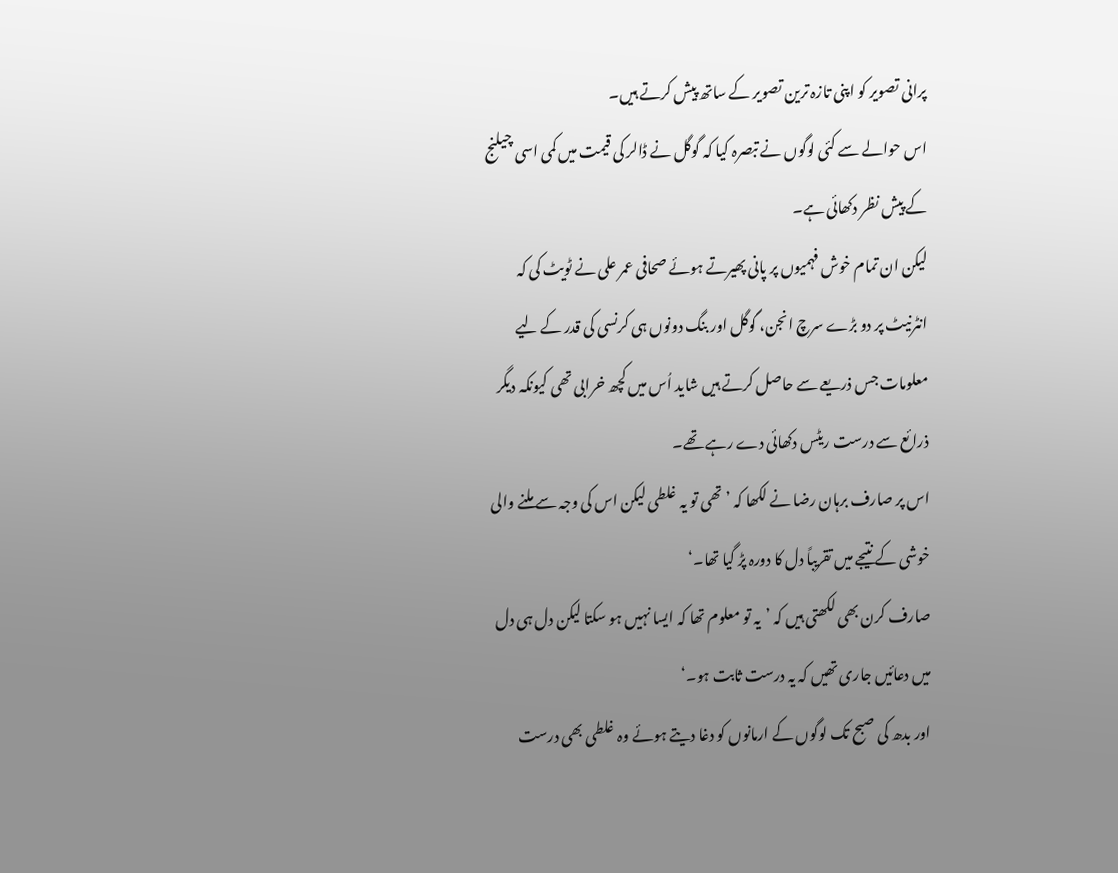پرانی تصویر کو اپنی تازہ ترین تصویر کے ساتھ پیش کرتے ہیں۔
اس حوالے سے کئی لوگوں نے تبصرہ کیا کہ گوگل نے ڈالر کی قیمت میں کمی اسی چیلنج کے پیش نظر دکھائی ہے۔
لیکن ان تمام خوش فہمیوں پر پانی پھیرتے ہوئے صحافی عمر علی نے ٹویٹ کی کہ انٹرنیٹ پر دو بڑے سرچ انجن، گوگل اور بنگ دونوں ہی کرنسی کی قدر کے لیے معلومات جس ذریعے سے حاصل کرتے ہیں شاید اُس میں کچھ خرابی تھی کیونکہ دیگر ذرائع سے درست ریٹس دکھائی دے رہے تھے۔
اس پر صارف برہان رضا نے لکھا کہ ’تھی تو یہ غلطی لیکن اس کی وجہ سے ملنے والی خوشی کے نتیجے میں تقریباً دل کا دورہ پڑ گیا تھا۔‘
صارف کرن بھی لکھتی ہیں کہ ’یہ تو معلوم تھا کہ ایسا نہیں ہو سکتا لیکن دل ہی دل میں دعائیں جاری تھیں کہ یہ درست ثابت ہو۔‘
اور بدھ کی صبح تک لوگوں کے ارمانوں کو دغا دیتے ہوئے وہ غلطی بھی درست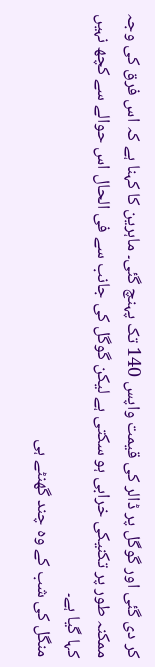کر دی گئی اور گوگل پر ڈالر کی قیمت واپس 140 تک پہنچ گئی۔ ماہرین کا کہنا ہے کہ اس فرق کی وجہ ممکنہ طور پر تکنیکی خرابی ہو سکتی ہے لیکن گوگل کی جانب سے فی الحال اس حوالے سے کچھ نہیں کہا گیا ہے۔
منگل کی شب کے وہ چند گھنٹے ہی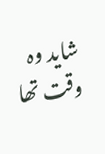شاید وہ وقت تھا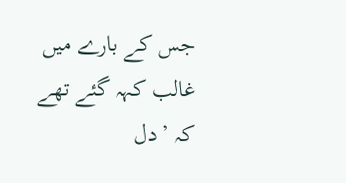جس کے بارے میں غالب کہہ گئے تھے کہ ’دل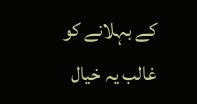کے بہلانے کو غالب یہ خیال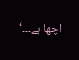اچھا ہے۔۔۔‘